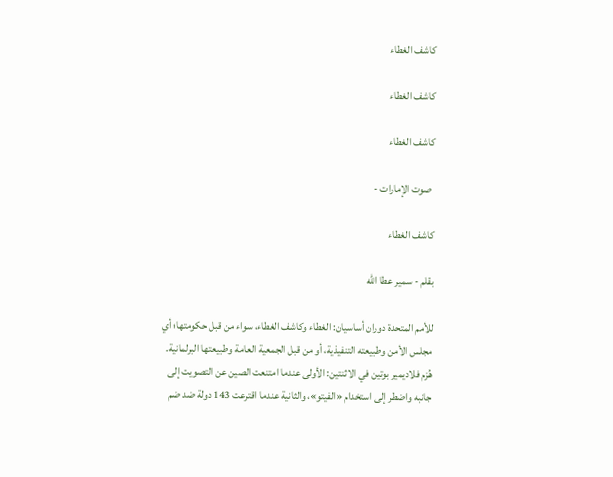كاشف الغطاء

كاشف الغطاء

كاشف الغطاء

 صوت الإمارات -

كاشف الغطاء

بقلم - سمير عطا الله

للأمم المتحدة دوران أساسيان: الغطاء وكاشف الغطاء، سواء من قبل حكومتها؛ أي مجلس الأمن وطبيعته التنفيذية، أو من قبل الجمعية العامة وطبيعتها البرلمانية. هُزم فلاديمير بوتين في الاثنتين: الأولى عندما امتنعت الصين عن التصويت إلى جانبه واضطر إلى استخدام «الفيتو»، والثانية عندما اقترعت 143 دولة ضد ضم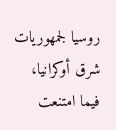روسيا لجمهوريات شرق أوكرانيا، فيما امتنعت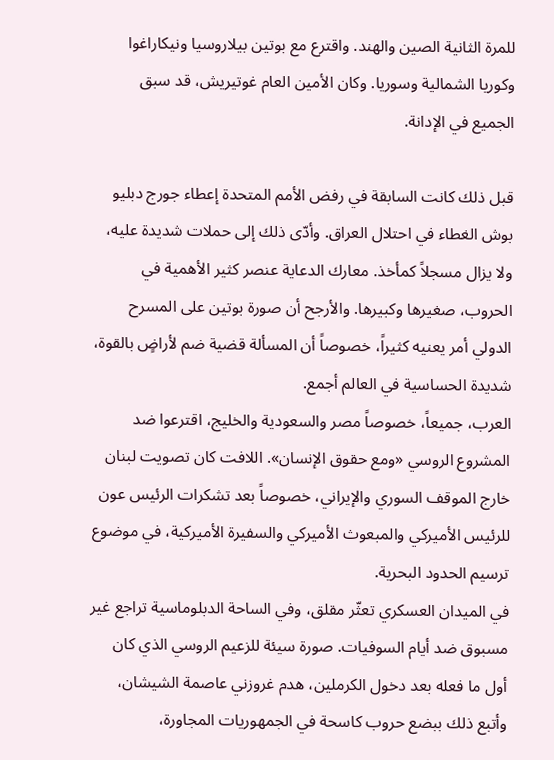للمرة الثانية الصين والهند. واقترع مع بوتين بيلاروسيا ونيكاراغوا وكوريا الشمالية وسوريا. وكان الأمين العام غوتيريش، قد سبق الجميع في الإدانة.

قبل ذلك كانت السابقة في رفض الأمم المتحدة إعطاء جورج دبليو بوش الغطاء في احتلال العراق. وأدّى ذلك إلى حملات شديدة عليه، ولا يزال مسجلاً كمأخذ. معارك الدعاية عنصر كثير الأهمية في الحروب، صغيرها وكبيرها. والأرجح أن صورة بوتين على المسرح الدولي أمر يعنيه كثيراً، خصوصاً أن المسألة قضية ضم لأراضٍ بالقوة، شديدة الحساسية في العالم أجمع.
العرب، جميعاً، خصوصاً مصر والسعودية والخليج، اقترعوا ضد المشروع الروسي «ومع حقوق الإنسان». اللافت كان تصويت لبنان خارج الموقف السوري والإيراني، خصوصاً بعد تشكرات الرئيس عون للرئيس الأميركي والمبعوث الأميركي والسفيرة الأميركية، في موضوع ترسيم الحدود البحرية.
في الميدان العسكري تعثّر مقلق، وفي الساحة الدبلوماسية تراجع غير مسبوق ضد أيام السوفيات. صورة سيئة للزعيم الروسي الذي كان أول ما فعله بعد دخول الكرملين، هدم غروزني عاصمة الشيشان، وأتبع ذلك ببضع حروب كاسحة في الجمهوريات المجاورة،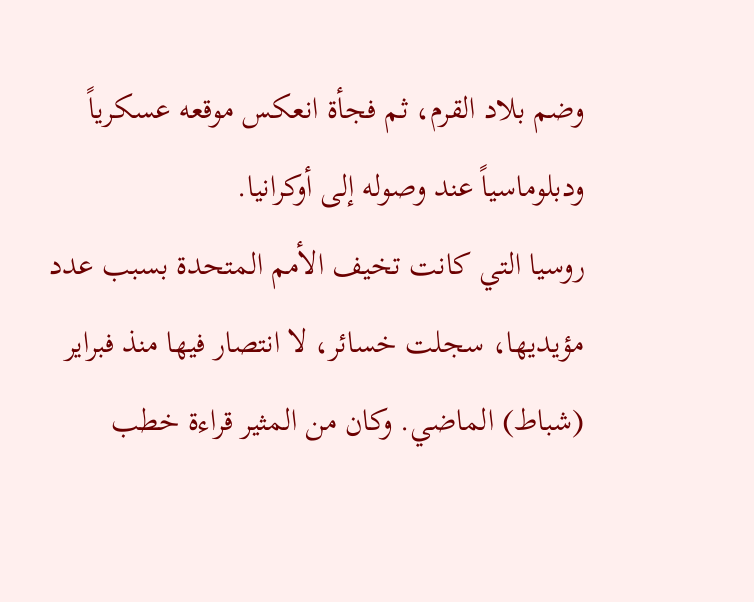وضم بلاد القرم، ثم فجأة انعكس موقعه عسكرياً ودبلوماسياً عند وصوله إلى أوكرانيا.
روسيا التي كانت تخيف الأمم المتحدة بسبب عدد مؤيديها، سجلت خسائر، لا انتصار فيها منذ فبراير (شباط) الماضي. وكان من المثير قراءة خطب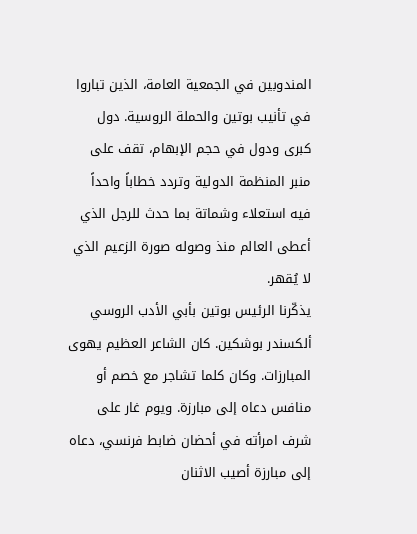المندوبين في الجمعية العامة، الذين تباروا في تأنيب بوتين والحملة الروسية. دول كبرى ودول في حجم الإبهام، تقف على منبر المنظمة الدولية وتردد خطاباً واحداً فيه استعلاء وشماتة بما حدث للرجل الذي أعطى العالم منذ وصوله صورة الزعيم الذي لا يُقهر.
يذكّرنا الرئيس بوتين بأبي الأدب الروسي ألكسندر بوشكين. كان الشاعر العظيم يهوى المبارزات. وكان كلما تشاجر مع خصم أو منافس دعاه إلى مبارزة. ويوم غار على شرف امرأته في أحضان ضابط فرنسي، دعاه إلى مبارزة أصيب الاثنان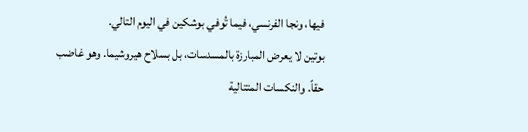فيها، ونجا الفرنسي، فيما تُوفي بوشكين في اليوم التالي.
بوتين لا يعرض المبارزة بالمسدسات، بل بسلاح هيروشيما. وهو غاضب حقاً. والنكسات المتتالية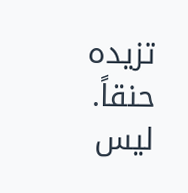تزيده حنقاً. ليس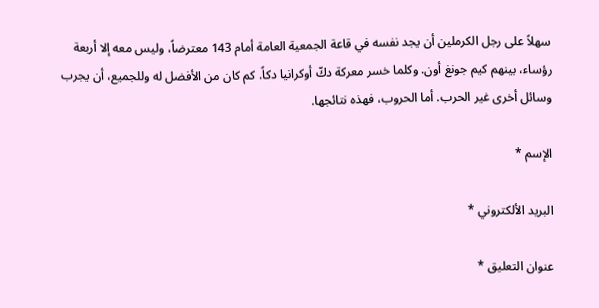سهلاً على رجل الكرملين أن يجد نفسه في قاعة الجمعية العامة أمام 143 معترضاً، وليس معه إلا أربعة رؤساء، بينهم كيم جونغ أون. وكلما خسر معركة دكّ أوكرانيا دكاً. كم كان من الأفضل له وللجميع، أن يجرب وسائل أخرى غير الحرب. أما الحروب، فهذه نتائجها.

الإسم *

البريد الألكتروني *

عنوان التعليق *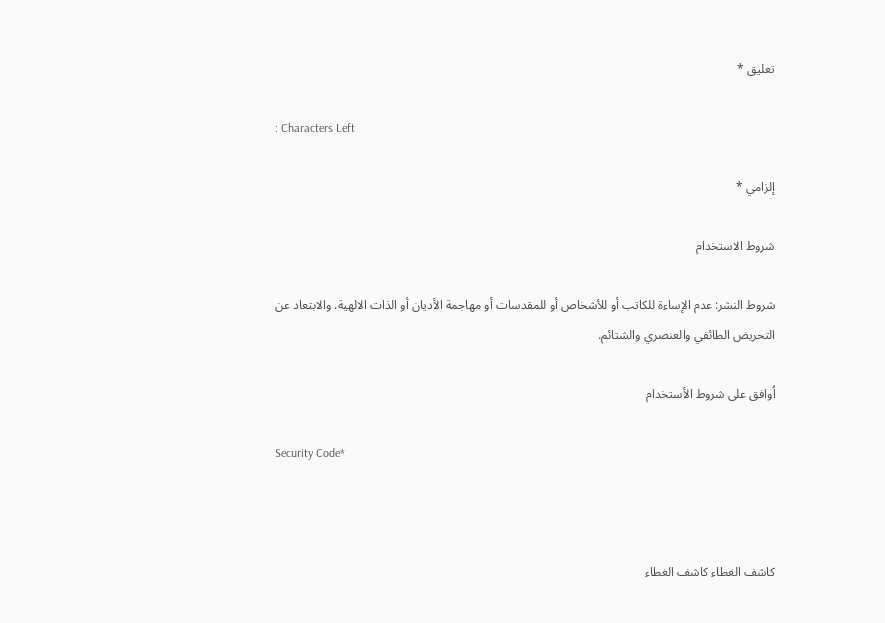تعليق *

: Characters Left

إلزامي *

شروط الاستخدام

شروط النشر: عدم الإساءة للكاتب أو للأشخاص أو للمقدسات أو مهاجمة الأديان أو الذات الالهية. والابتعاد عن التحريض الطائفي والعنصري والشتائم.

اُوافق على شروط الأستخدام

Security Code*



كاشف الغطاء كاشف الغطاء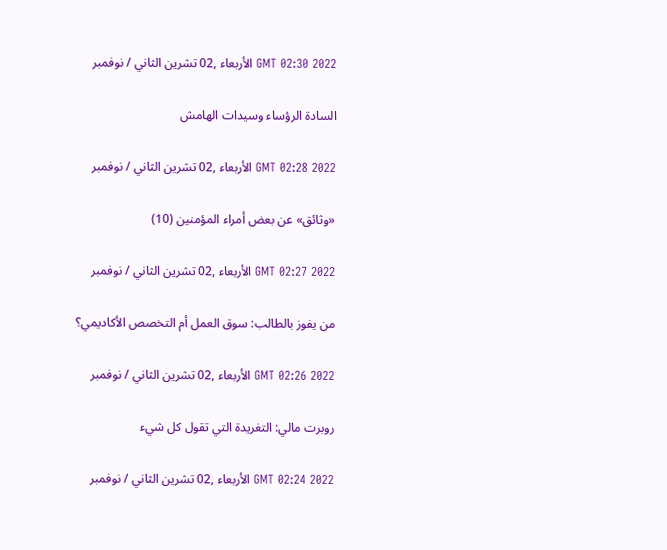GMT 02:30 2022 الأربعاء ,02 تشرين الثاني / نوفمبر

السادة الرؤساء وسيدات الهامش

GMT 02:28 2022 الأربعاء ,02 تشرين الثاني / نوفمبر

«وثائق» عن بعض أمراء المؤمنين (10)

GMT 02:27 2022 الأربعاء ,02 تشرين الثاني / نوفمبر

من يفوز بالطالب: سوق العمل أم التخصص الأكاديمي؟

GMT 02:26 2022 الأربعاء ,02 تشرين الثاني / نوفمبر

روبرت مالي: التغريدة التي تقول كل شيء

GMT 02:24 2022 الأربعاء ,02 تشرين الثاني / نوفمبر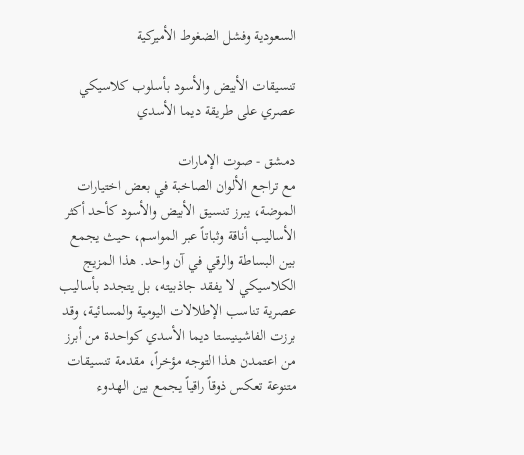السعودية وفشل الضغوط الأميركية

تنسيقات الأبيض والأسود بأسلوب كلاسيكي عصري على طريقة ديما الأسدي

دمشق - صوت الإمارات
مع تراجع الألوان الصاخبة في بعض اختيارات الموضة، يبرز تنسيق الأبيض والأسود كأحد أكثر الأساليب أناقة وثباتاً عبر المواسم، حيث يجمع بين البساطة والرقي في آن واحد. هذا المزيج الكلاسيكي لا يفقد جاذبيته، بل يتجدد بأساليب عصرية تناسب الإطلالات اليومية والمسائية، وقد برزت الفاشينيستا ديما الأسدي كواحدة من أبرز من اعتمدن هذا التوجه مؤخراً، مقدمة تنسيقات متنوعة تعكس ذوقاً راقياً يجمع بين الهدوء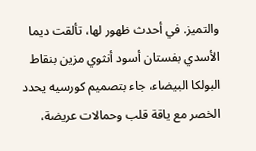والتميز. في أحدث ظهور لها، تألقت ديما الأسدي بفستان أسود أنثوي مزين بنقاط البولكا البيضاء، جاء بتصميم كورسيه يحدد الخصر مع ياقة قلب وحمالات عريضة،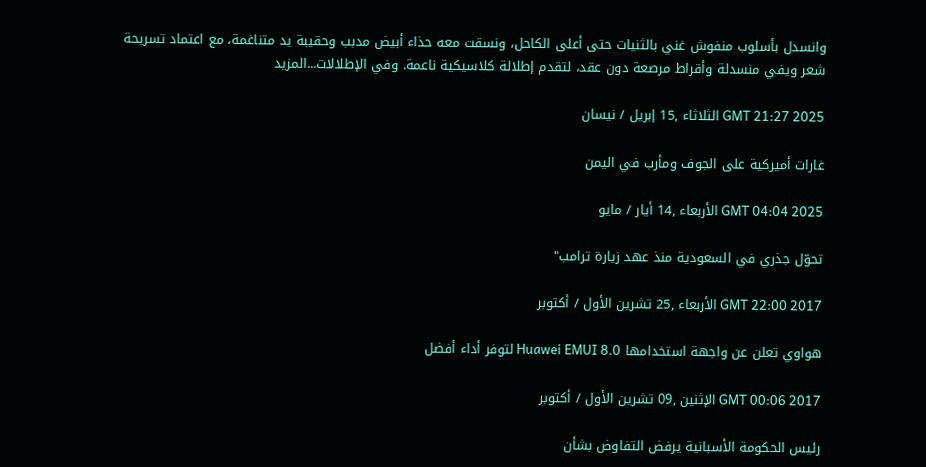وانسدل بأسلوب منفوش غني بالثنيات حتى أعلى الكاحل، ونسقت معه حذاء أبيض مدبب وحقيبة يد متناغمة، مع اعتماد تسريحة شعر ويفي منسدلة وأقراط مرصعة دون عقد، لتقدم إطلالة كلاسيكية ناعمة. وفي الإطلالات...المزيد

GMT 21:27 2025 الثلاثاء ,15 إبريل / نيسان

غارات أميركية على الجوف ومأرب في اليمن

GMT 04:04 2025 الأربعاء ,14 أيار / مايو

تحوّل جذري في السعودية منذ عهد زيارة ترامب"

GMT 22:00 2017 الأربعاء ,25 تشرين الأول / أكتوبر

هواوي تعلن عن واجهة استخدامها Huawei EMUI 8.0 لتوفر أداء أفضل

GMT 00:06 2017 الإثنين ,09 تشرين الأول / أكتوبر

رئيس الحكومة الأسبانية يرفض التفاوض بشأن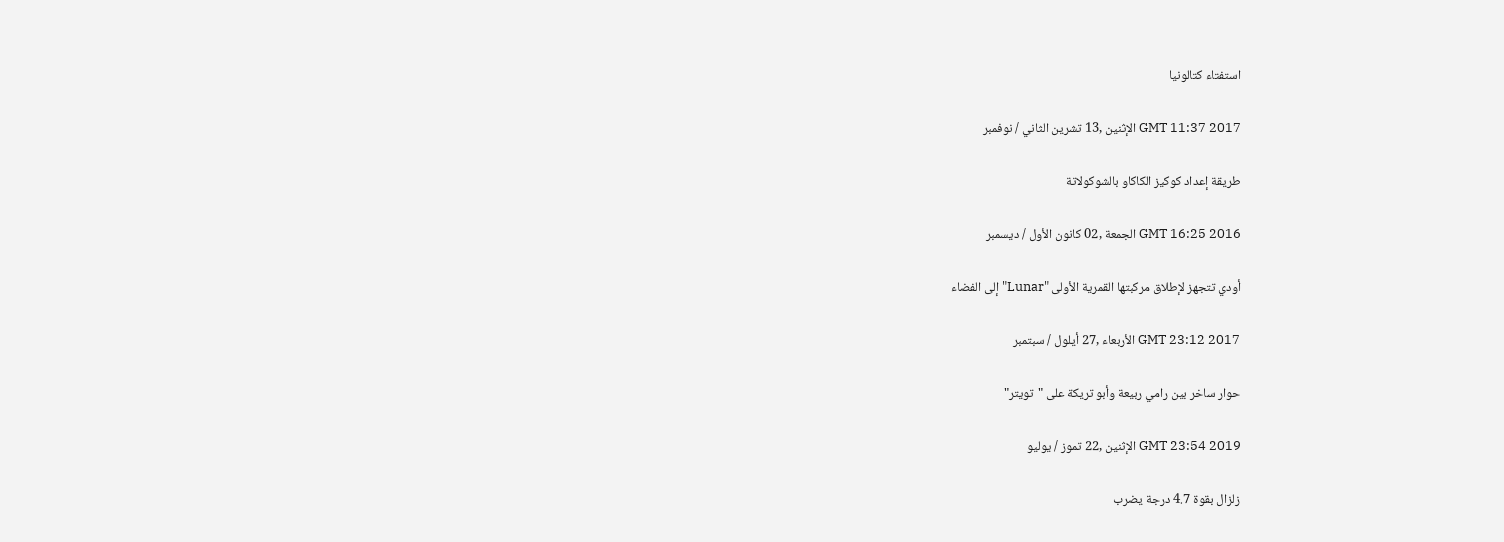استفتاء كتالونيا

GMT 11:37 2017 الإثنين ,13 تشرين الثاني / نوفمبر

طريقة إعداد كوكيز الكاكاو بالشوكولاتة

GMT 16:25 2016 الجمعة ,02 كانون الأول / ديسمبر

أودي تتجهز لإطلاق مركبتها القمرية الأولى "Lunar" إلى الفضاء

GMT 23:12 2017 الأربعاء ,27 أيلول / سبتمبر

حوار ساخر بين رامي ربيعة وأبو تريكة على "تويتر"

GMT 23:54 2019 الإثنين ,22 تموز / يوليو

زلزال بقوة 4.7 درجة يضرب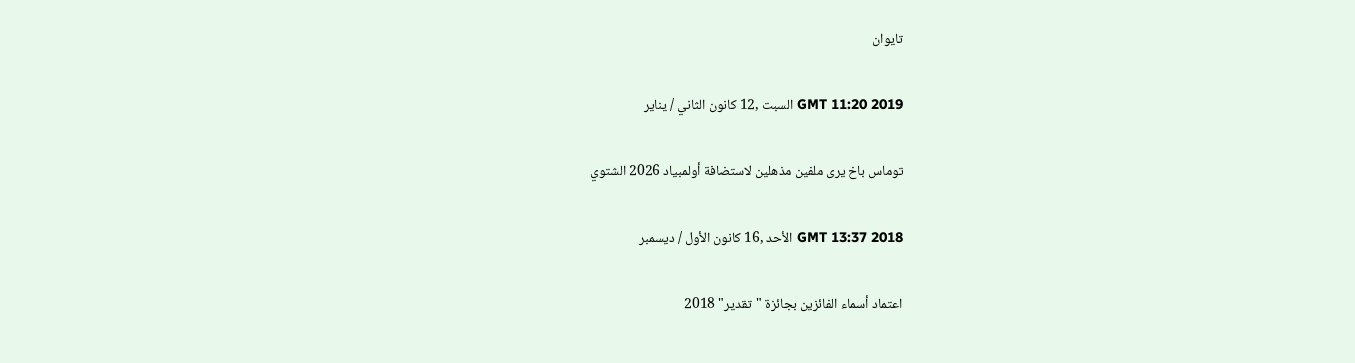تايوان

GMT 11:20 2019 السبت ,12 كانون الثاني / يناير

توماس باخ يرى ملفين مذهلين لاستضافة أولمبياد 2026 الشتوي

GMT 13:37 2018 الأحد ,16 كانون الأول / ديسمبر

اعتماد أسماء الفائزين بجائزة "تقدير" 2018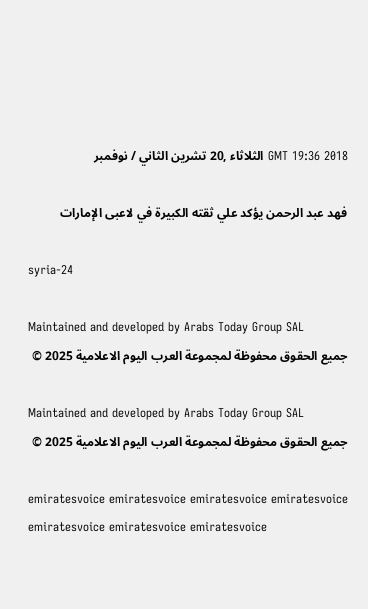GMT 19:36 2018 الثلاثاء ,20 تشرين الثاني / نوفمبر

فهد عبد الرحمن يؤكد علي ثقته الكبيرة في لاعبى الإمارات

syria-24

Maintained and developed by Arabs Today Group SAL
جميع الحقوق محفوظة لمجموعة العرب اليوم الاعلامية 2025 ©

Maintained and developed by Arabs Today Group SAL
جميع الحقوق محفوظة لمجموعة العرب اليوم الاعلامية 2025 ©

emiratesvoice emiratesvoice emiratesvoice emiratesvoice
emiratesvoice emiratesvoice emiratesvoice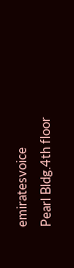emiratesvoice
Pearl Bldg.4th floor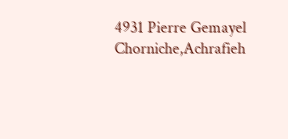4931 Pierre Gemayel Chorniche,Achrafieh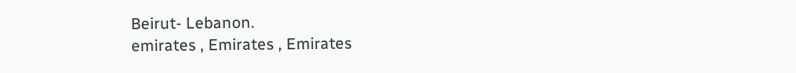Beirut- Lebanon.
emirates , Emirates , Emirates